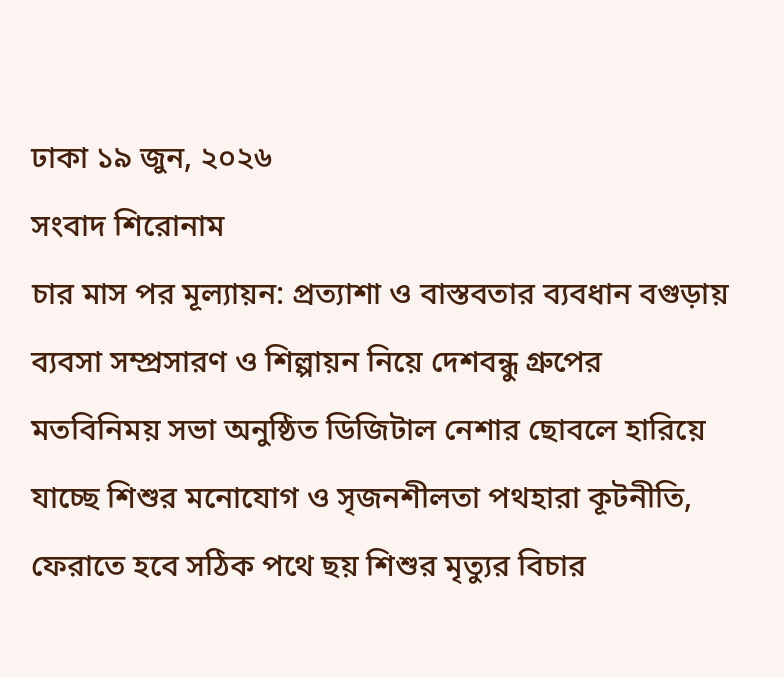ঢাকা ১৯ জুন, ২০২৬
সংবাদ শিরোনাম
চার মাস পর মূল্যায়ন: প্রত্যাশা ও বাস্তবতার ব্যবধান বগুড়ায় ব্যবসা সম্প্রসারণ ও শিল্পায়ন নিয়ে দেশবন্ধু গ্রুপের মতবিনিময় সভা অনুষ্ঠিত ডিজিটাল নেশার ছোবলে হারিয়ে যাচ্ছে শিশুর মনোযোগ ও সৃজনশীলতা পথহারা কূটনীতি, ফেরাতে হবে সঠিক পথে ছয় শিশুর মৃত্যুর বিচার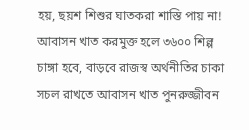হয়, ছয়শ শিশুর ঘাতকরা শাস্তি পায় না! আবাসন খাত করমুক্ত হলে ৩৬০০ শিল্প চাঙ্গা হবে, বাড়বে রাজস্ব অর্থনীতির চাকা সচল রাখতে আবাসন খাত পুনরুজ্জীবন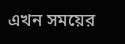এখন সময়ের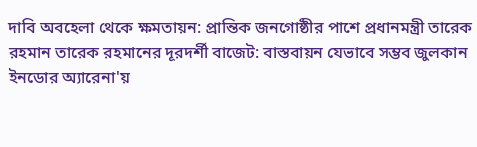দাবি অবহেলা থেকে ক্ষমতায়ন: প্রান্তিক জনগোষ্ঠীর পাশে প্রধানমন্ত্রী তারেক রহমান তারেক রহমানের দূরদর্শী বাজেট: বাস্তবায়ন যেভাবে সম্ভব জুলকান ইনডোর অ্যারেনা'য়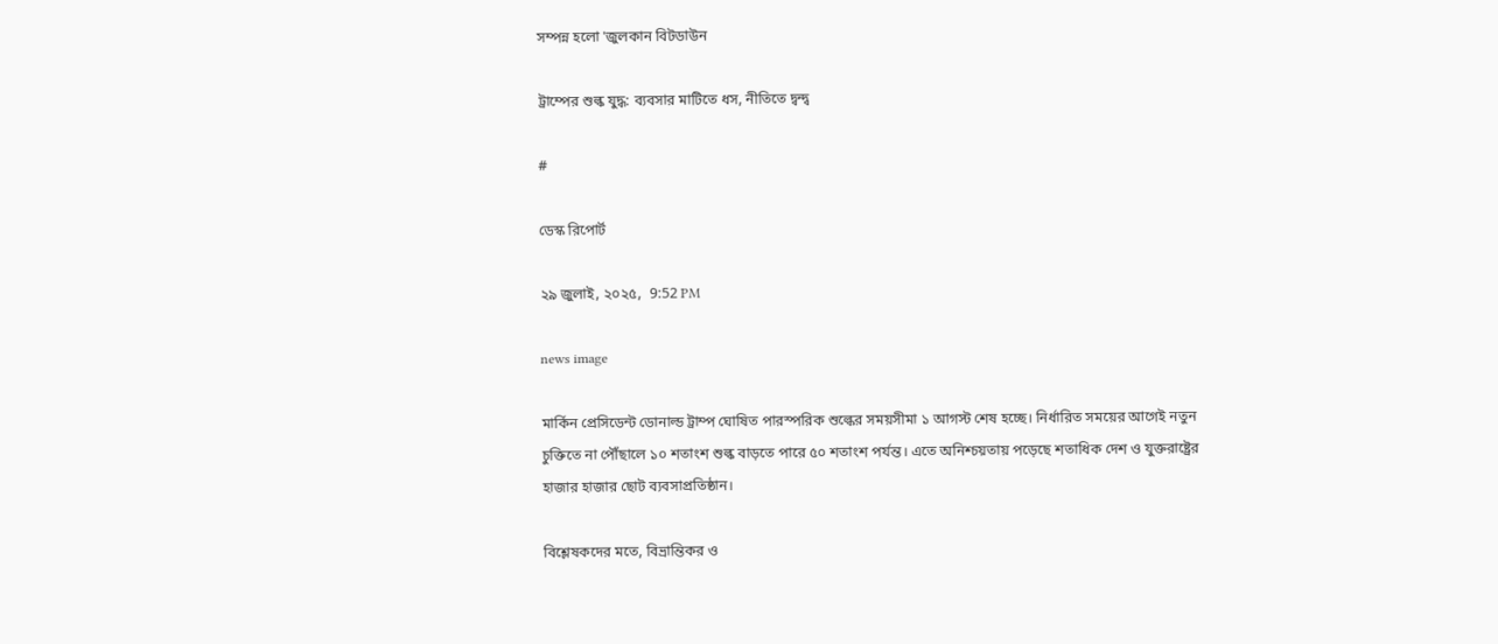সম্পন্ন হলো 'জুলকান বিটডাউন

ট্রাম্পের শুল্ক যুদ্ধ: ব্যবসার মাটিতে ধস, নীতিতে দ্বন্দ্ব

#

ডেস্ক রিপোর্ট

২৯ জুলাই, ২০২৫,  9:52 PM

news image

মার্কিন প্রেসিডেন্ট ডোনাল্ড ট্রাম্প ঘোষিত পারস্পরিক শুল্কের সময়সীমা ১ আগস্ট শেষ হচ্ছে। নির্ধারিত সময়ের আগেই নতুন চুক্তিতে না পৌঁছালে ১০ শতাংশ শুল্ক বাড়তে পারে ৫০ শতাংশ পর্যন্ত। এতে অনিশ্চয়তায় পড়েছে শতাধিক দেশ ও যুক্তরাষ্ট্রের হাজার হাজার ছোট ব্যবসাপ্রতিষ্ঠান।

বিশ্লেষকদের মতে, বিভ্রান্তিকর ও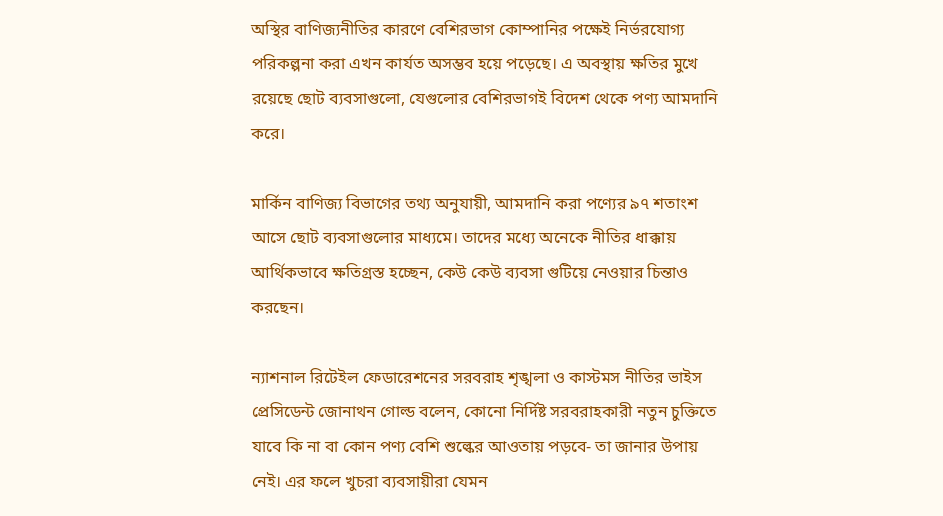অস্থির বাণিজ্যনীতির কারণে বেশিরভাগ কোম্পানির পক্ষেই নির্ভরযোগ্য পরিকল্পনা করা এখন কার্যত অসম্ভব হয়ে পড়েছে। এ অবস্থায় ক্ষতির মুখে রয়েছে ছোট ব্যবসাগুলো, যেগুলোর বেশিরভাগই বিদেশ থেকে পণ্য আমদানি করে।

মার্কিন বাণিজ্য বিভাগের তথ্য অনুযায়ী, আমদানি করা পণ্যের ৯৭ শতাংশ আসে ছোট ব্যবসাগুলোর মাধ্যমে। তাদের মধ্যে অনেকে নীতির ধাক্কায় আর্থিকভাবে ক্ষতিগ্রস্ত হচ্ছেন, কেউ কেউ ব্যবসা গুটিয়ে নেওয়ার চিন্তাও করছেন।

ন্যাশনাল রিটেইল ফেডারেশনের সরবরাহ শৃঙ্খলা ও কাস্টমস নীতির ভাইস প্রেসিডেন্ট জোনাথন গোল্ড বলেন, কোনো নির্দিষ্ট সরবরাহকারী নতুন চুক্তিতে যাবে কি না বা কোন পণ্য বেশি শুল্কের আওতায় পড়বে- তা জানার উপায় নেই। এর ফলে খুচরা ব্যবসায়ীরা যেমন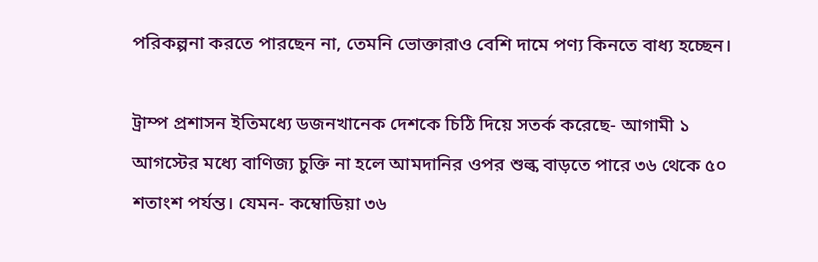পরিকল্পনা করতে পারছেন না, তেমনি ভোক্তারাও বেশি দামে পণ্য কিনতে বাধ্য হচ্ছেন।

ট্রাম্প প্রশাসন ইতিমধ্যে ডজনখানেক দেশকে চিঠি দিয়ে সতর্ক করেছে- আগামী ১ আগস্টের মধ্যে বাণিজ্য চুক্তি না হলে আমদানির ওপর শুল্ক বাড়তে পারে ৩৬ থেকে ৫০ শতাংশ পর্যন্ত। যেমন- কম্বোডিয়া ৩৬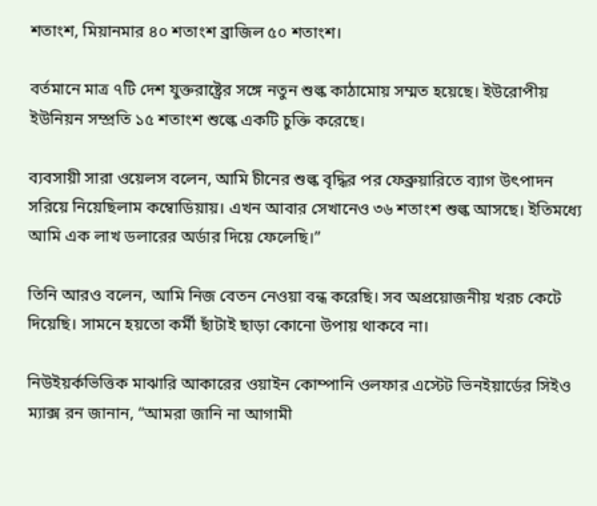শতাংশ, মিয়ানমার ৪০ শতাংশ ব্রাজিল ৫০ শতাংশ।

বর্তমানে মাত্র ৭টি দেশ যুক্তরাষ্ট্রের সঙ্গে নতুন শুল্ক কাঠামোয় সম্মত হয়েছে। ইউরোপীয় ইউনিয়ন সম্প্রতি ১৫ শতাংশ শুল্কে একটি চুক্তি করেছে।

ব্যবসায়ী সারা ওয়েলস বলেন, আমি চীনের শুল্ক বৃদ্ধির পর ফেব্রুয়ারিতে ব্যাগ উৎপাদন সরিয়ে নিয়েছিলাম কম্বোডিয়ায়। এখন আবার সেখানেও ৩৬ শতাংশ শুল্ক আসছে। ইতিমধ্যে আমি এক লাখ ডলারের অর্ডার দিয়ে ফেলেছি।”

তিনি আরও বলেন, আমি নিজ বেতন নেওয়া বন্ধ করেছি। সব অপ্রয়োজনীয় খরচ কেটে দিয়েছি। সামনে হয়তো কর্মী ছাঁটাই ছাড়া কোনো উপায় থাকবে না।

নিউইয়র্কভিত্তিক মাঝারি আকারের ওয়াইন কোম্পানি ওলফার এস্টেট ভিনইয়ার্ডের সিইও ম্যাক্স রন জানান, “আমরা জানি না আগামী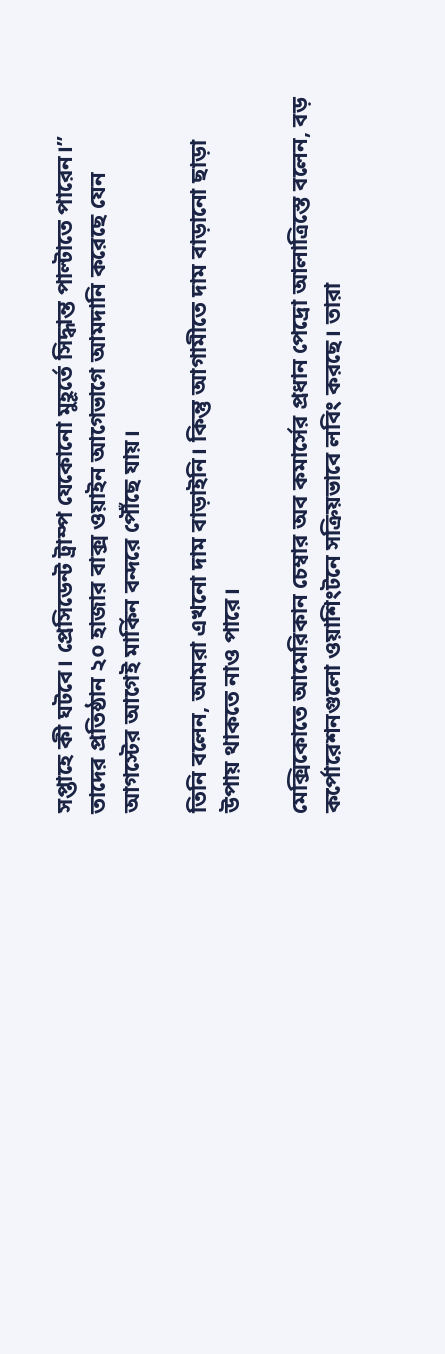সপ্তাহে কী ঘটবে। প্রেসিডেন্ট ট্রাম্প যেকোনো মুহূর্তে সিদ্ধান্ত পাল্টাতে পারেন।” তাদের প্রতিষ্ঠান ২০ হাজার বাক্স ওয়াইন আগেভাগে আমদানি করেছে যেন আগস্টের আগেই মার্কিন বন্দরে পৌঁছে যায়।

তিনি বলেন, আমরা এখনো দাম বাড়াইনি। কিন্তু আগামীতে দাম বাড়ানো ছাড়া উপায় থাকতে নাও পারে।

মেক্সিকোতে আমেরিকান চেম্বার অব কমার্সের প্রধান পেদ্রো আলাত্রিস্তে বলেন, বড় কর্পোরেশনগুলো ওয়াশিংটনে সক্রিয়ভাবে লবিং করছে। তারা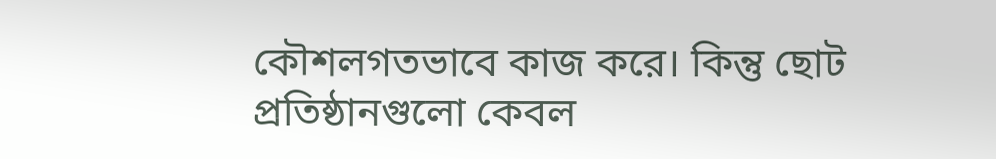কৌশলগতভাবে কাজ করে। কিন্তু ছোট প্রতিষ্ঠানগুলো কেবল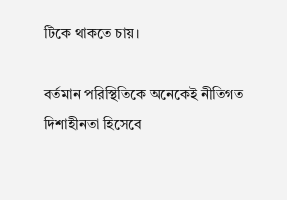টিকে থাকতে চায়।

বর্তমান পরিস্থিতিকে অনেকেই নীতিগত দিশাহীনতা হিসেবে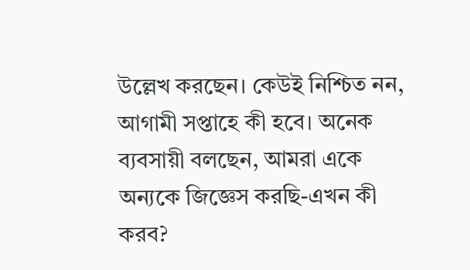উল্লেখ করছেন। কেউই নিশ্চিত নন, আগামী সপ্তাহে কী হবে। অনেক ব্যবসায়ী বলছেন, আমরা একে অন্যকে জিজ্ঞেস করছি-এখন কী করব?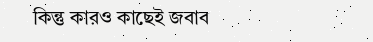কিন্তু কারও কাছেই জবাব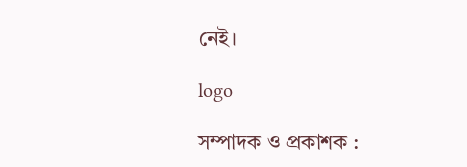নেই।

logo

সম্পাদক ও প্রকাশক :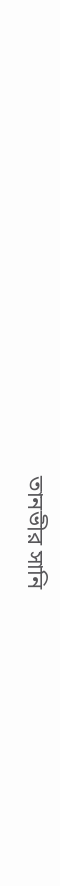তানভীর সানি